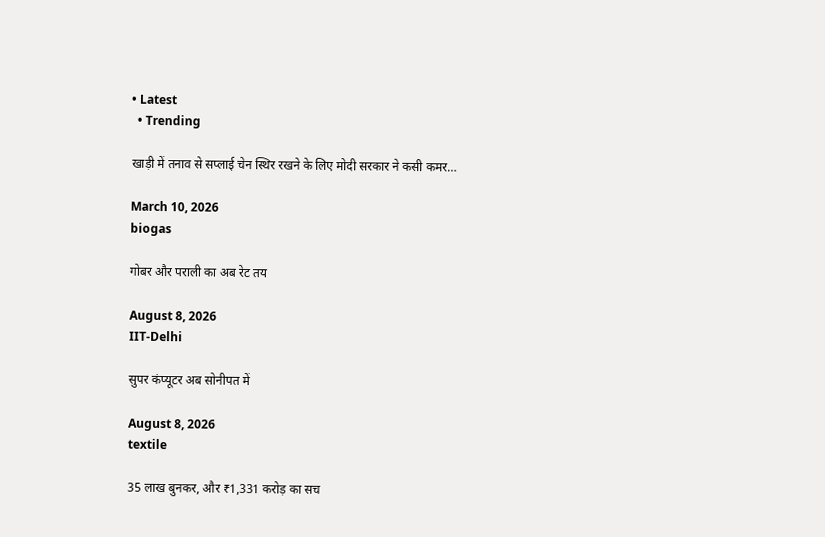• Latest
  • Trending

खाड़ी में तनाव से सप्लाई चेन स्थिर रखने के लिए मोदी सरकार ने कसी कमर…

March 10, 2026
biogas

गोबर और पराली का अब रेट तय

August 8, 2026
IIT-Delhi

सुपर कंप्यूटर अब सोनीपत में

August 8, 2026
textile

35 लाख बुनकर, और ₹1,331 करोड़ का सच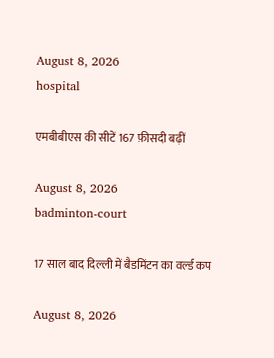August 8, 2026
hospital

एमबीबीएस की सीटें 167 फ़ीसदी बढ़ीं

August 8, 2026
badminton-court

17 साल बाद दिल्ली में बैडमिंटन का वर्ल्ड कप

August 8, 2026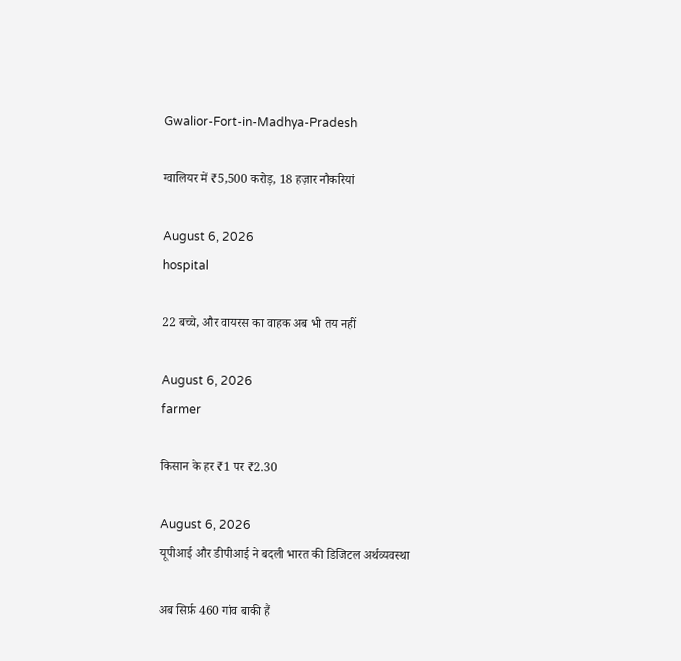Gwalior-Fort-in-Madhya-Pradesh

ग्वालियर में ₹5,500 करोड़, 18 हज़ार नौकरियां

August 6, 2026
hospital

22 बच्चे, और वायरस का वाहक अब भी तय नहीं

August 6, 2026
farmer

किसान के हर ₹1 पर ₹2.30

August 6, 2026
यूपीआई और डीपीआई ने बदली भारत की डिजिटल अर्थव्यवस्था

अब सिर्फ़ 460 गांव बाकी हैं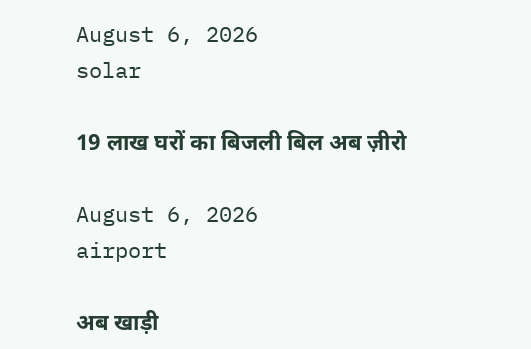August 6, 2026
solar

19 लाख घरों का बिजली बिल अब ज़ीरो

August 6, 2026
airport

अब खाड़ी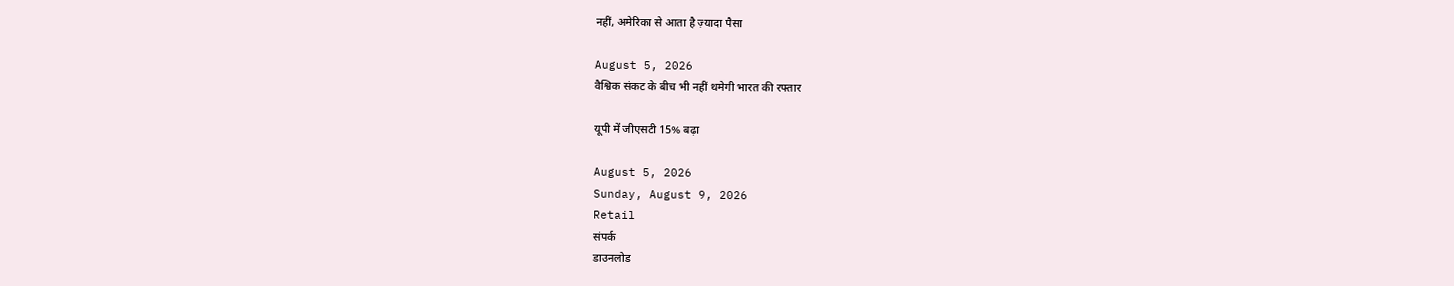नहीं, अमेरिका से आता है ज़्यादा पैसा

August 5, 2026
वैश्विक संकट के बीच भी नहीं थमेगी भारत की रफ्तार

यूपी में जीएसटी 15% बढ़ा

August 5, 2026
Sunday, August 9, 2026
Retail
संपर्क
डाउनलोड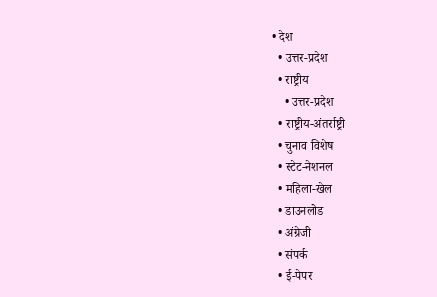• देश
  • उत्तर-प्रदेश
  • राष्ट्रीय
    • उत्तर-प्रदेश
  • राष्ट्रीय-अंतर्राष्ट्री
  • चुनाव विशेष
  • स्टेट-नेशनल
  • महिला-खेल
  • डाउनलोड
  • अंग्रेजी
  • संपर्क
  • ई-पेपर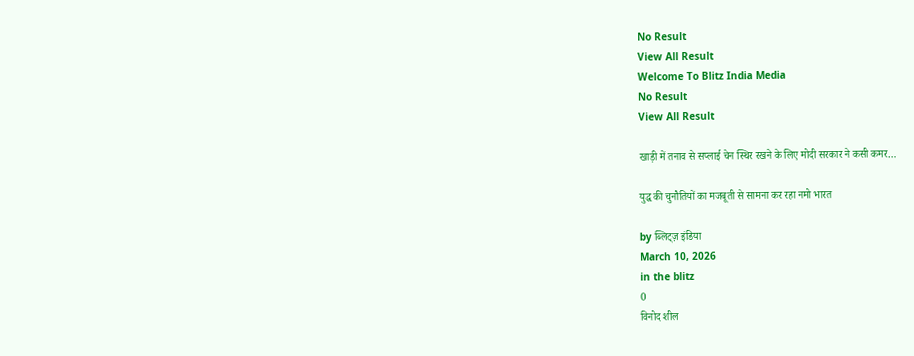No Result
View All Result
Welcome To Blitz India Media
No Result
View All Result

खाड़ी में तनाव से सप्लाई चेन स्थिर रखने के लिए मोदी सरकार ने कसी कमर…

युद्ध की चुनौतियों का मजबूती से सामना कर रहा नमो भारत

by ब्लिट्ज़ इंडिया
March 10, 2026
in the blitz
0
विनोद शील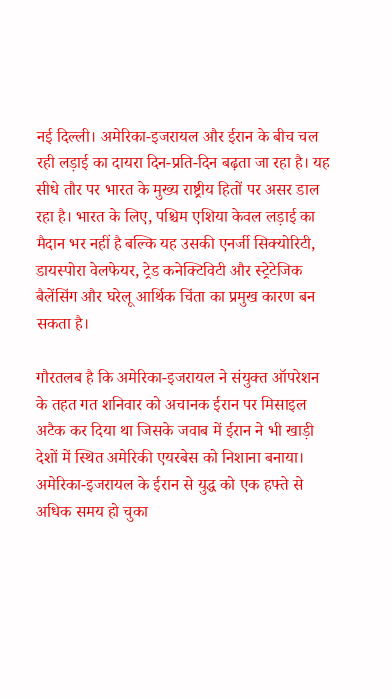नई दिल्ली। अमेरिका-इजरायल और ईरान के बीच चल रही लड़ाई का दायरा दिन-प्रति-दिन बढ़ता जा रहा है। यह सीधे तौर पर भारत के मुख्य राष्ट्रीय हितों पर असर डाल रहा है। भारत के लिए, पश्चिम एशिया केवल लड़ाई का मैदान भर नहीं है बल्कि यह उसकी एनर्जी सिक्योरिटी, डायस्पोरा वेलफेयर, ट्रेड कनेक्टिविटी और स्ट्रेटेजिक बैलेंसिंग और घरेलू आर्थिक चिंता का प्रमुख कारण बन सकता है।

गौरतलब है कि अमेरिका-इजरायल ने संयुक्त ऑपरेशन के तहत गत शनिवार को अचानक ईरान पर मिसाइल अटैक कर दिया था जिसके जवाब में ईरान ने भी खाड़ी देशों में स्थित अमेरिकी एयरबेस को निशाना बनाया। अमेरिका-इजरायल के ईरान से युद्ध को एक हफ्ते से अधिक समय हो चुका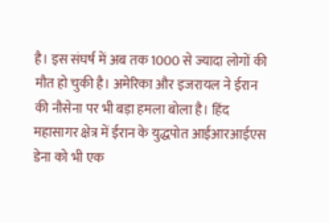है। इस संघर्ष में अब तक 1000 से ज्यादा लोगों की मौत हो चुकी है। अमेरिका और इजरायल ने ईरान की नौसेना पर भी बड़ा हमला बोला है। हिंद महासागर क्षेत्र में ईरान के युद्धपोत आईआरआईएस डेना को भी एक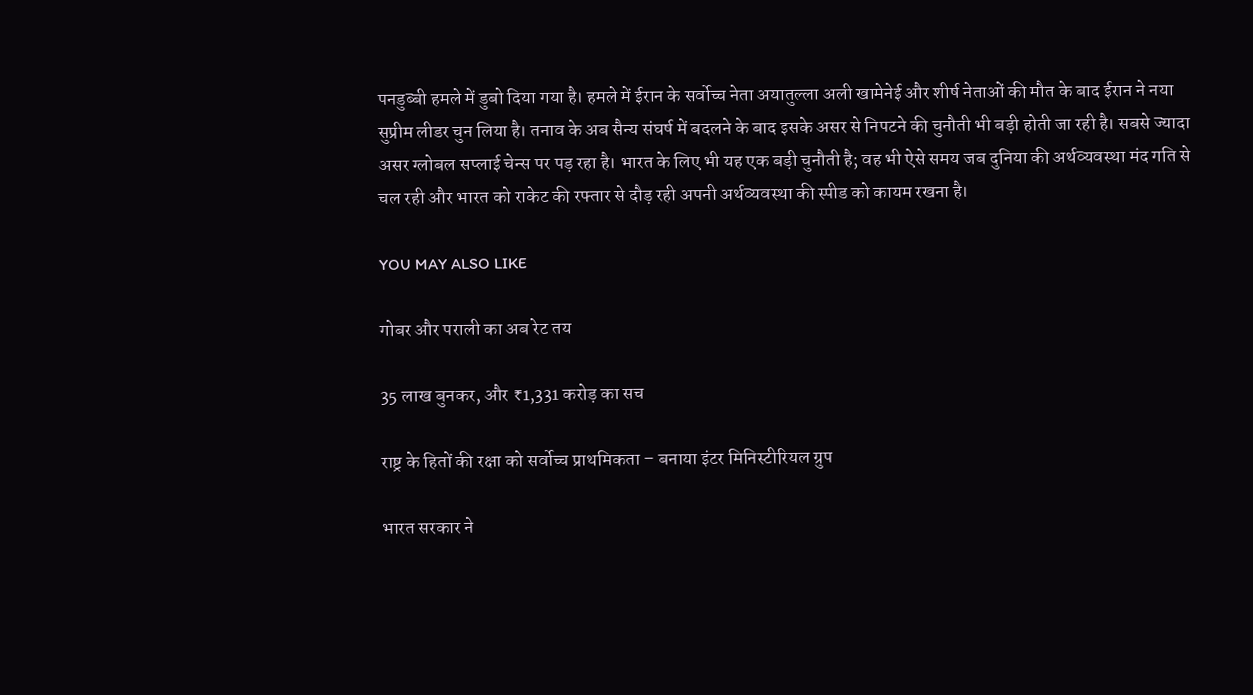पनडुब्बी हमले में डुबो दिया गया है। हमले में ईरान के सर्वोच्च नेता अयातुल्ला अली खामेनेई और शीर्ष नेताओं की मौत के बाद ईरान ने नया सुप्रीम लीडर चुन लिया है। तनाव के अब सैन्य संघर्ष में बदलने के बाद इसके असर से निपटने की चुनौती भी बड़ी होती जा रही है। सबसे ज्यादा असर ग्लोबल सप्लाई चेन्स पर पड़ रहा है। भारत के लिए भी यह एक बड़ी चुनौती है; वह भी ऐसे समय जब दुनिया की अर्थव्यवस्था मंद गति से चल रही और भारत को राकेट की रफ्तार से दौड़ रही अपनी अर्थव्यवस्था की स्पीड को कायम रखना है।

YOU MAY ALSO LIKE

गोबर और पराली का अब रेट तय

35 लाख बुनकर, और ₹1,331 करोड़ का सच

राष्ट्र के हितों की रक्षा को सर्वोच्च प्राथमिकता – बनाया इंटर मिनिस्टीरियल ग्रुप

भारत सरकार ने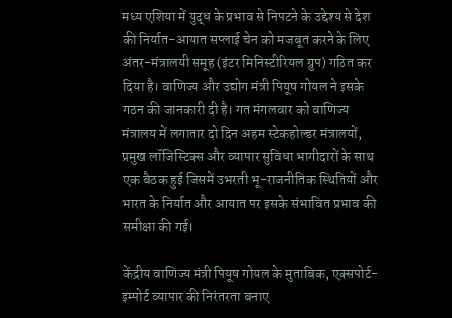मध्य एशिया में युद्ध के प्रभाव से निपटने के उद्देश्य से देश की निर्यात-आयात सप्लाई चेन को मजबूत करने के लिए अंतर-मंत्रालयी समूह (इंटर मिनिस्टीरियल ग्रुप) गठित कर दिया है। वाणिज्य और उद्योग मंत्री पियूष गोयल ने इसके गठन की जानकारी दी है। गत मंगलवार को वाणिज्य मंत्रालय में लगातार दो दिन अहम स्टेकहोल्डर मंत्रालयों, प्रमुख लॉजिस्टिक्स और व्यापार सुविधा भागीदारों के साथ एक बैठक हुई जिसमें उभरती भू-राजनीतिक स्थितियों और भारत के निर्यात और आयात पर इसके संभावित प्रभाव की समीक्षा की गई।

केंद्रीय वाणिज्य मंत्री पियूष गोयल के मुताबिक, एक्सपोर्ट-इम्पोर्ट व्यापार की निरंतरता बनाए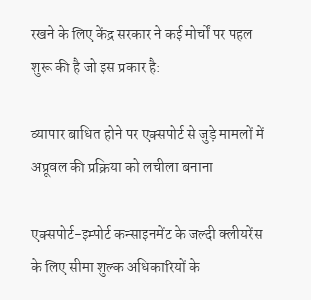रखने के लिए केंद्र सरकार ने कई मोर्चों पर पहल शुरू की है जो इस प्रकार है:

व्यापार बाधित होने पर एक्सपोर्ट से जुड़े मामलों में अप्रूवल की प्रक्रिया को लचीला बनाना

एक्सपोर्ट-इम्पोर्ट कन्साइनमेंट के जल्दी क्लीयरेंस के लिए सीमा शुल्क अधिकारियों के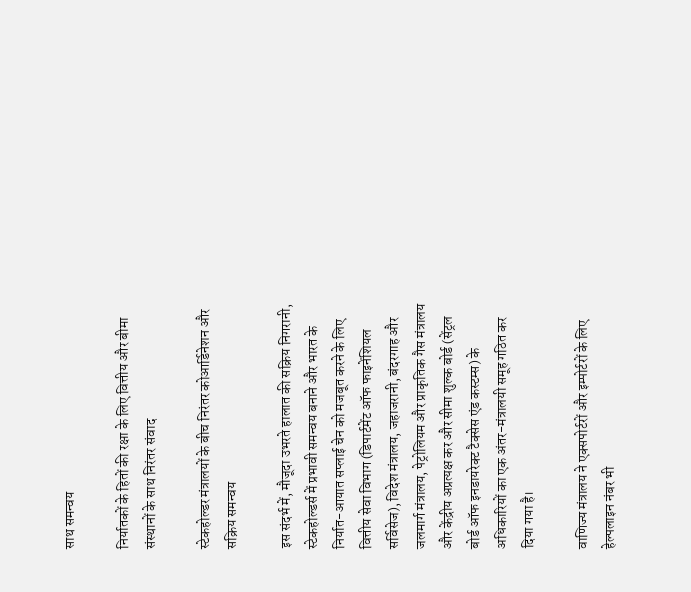साथ समन्वय

निर्यातकों के हितों की रक्षा के लिए वित्तीय और बीमा संस्थानों के साथ निरंतर संवाद

स्टेकहोल्डर मंत्रालयों के बीच निरंतर कोआर्डिनेशन और सक्रिय समन्वय

इस संदर्भ में, मौजूदा उभरते हालात की सक्रिय निगरानी, स्टेकहोल्डर्स में प्रभावी समन्वय बनाने और भारत के निर्यात-आयात सप्लाई चेन को मजबूत करने के लिए वित्तीय सेवा विभाग (डिपार्टमेंट ऑफ फाइनेंशियल सर्विसेज), विदेश मंत्रालय, जहाजरानी, बंदरगाह और जलमार्ग मंत्रालय, पेट्रोलियम और प्राकृतिक गैस मंत्रालय और केंद्रीय अप्रत्यक्ष कर और सीमा शुल्क बोर्ड (सेंट्रल बोर्ड ऑफ इनडायरेक्ट टैक्सेस एंड कस्टम्स) के अधिकारियों का एक अंतर-मंत्रालयी समूह गठित कर दिया गया है।

वाणिज्य मंत्रालय ने एक्सपोर्टरों और इम्पोर्टरों के लिए हेल्पलाइन नंबर भी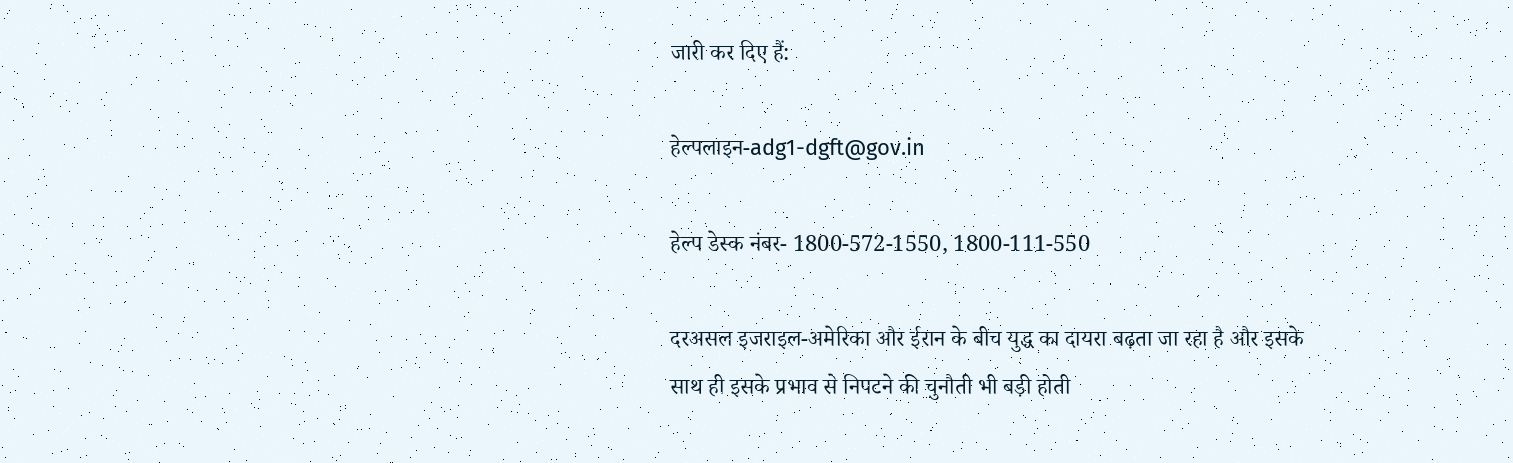जारी कर दिए हैं:

हेल्पलाइन-adg1-dgft@gov.in

हेल्प डेस्क नंबर- 1800-572-1550, 1800-111-550

दरअसल इजराइल-अमेरिका और ईरान के बीच युद्ध का दायरा बढ़ता जा रहा है और इसके साथ ही इसके प्रभाव से निपटने की चुनौती भी बड़ी होती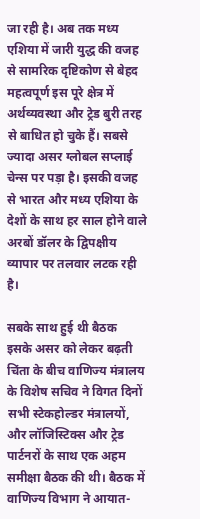जा रही है। अब तक मध्य एशिया में जारी युद्ध की वजह से सामरिक दृष्टिकोण से बेहद महत्वपूर्ण इस पूरे क्षेत्र में अर्थव्यवस्था और ट्रेड बुरी तरह से बाधित हो चुके हैं। सबसे ज्यादा असर ग्लोबल सप्लाई चेन्स पर पड़ा है। इसकी वजह से भारत और मध्य एशिया के देशों के साथ हर साल होने वाले अरबों डॉलर के द्विपक्षीय व्यापार पर तलवार लटक रही है।

सबके साथ हुई थी बैठक
इसके असर को लेकर बढ़ती चिंता के बीच वाणिज्य मंत्रालय के विशेष सचिव ने विगत दिनों सभी स्टेकहोल्डर मंत्रालयों, और लॉजिस्टिक्स और ट्रेड पार्टनरों के साथ एक अहम समीक्षा बैठक की थी। बैठक में वाणिज्य विभाग ने आयात-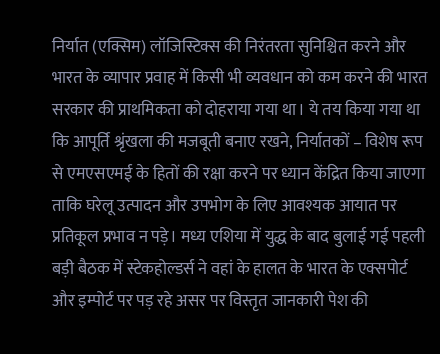निर्यात (एक्सिम) लॉजिस्टिक्स की निरंतरता सुनिश्चित करने और भारत के व्यापार प्रवाह में किसी भी व्यवधान को कम करने की भारत सरकार की प्राथमिकता को दोहराया गया था। ये तय किया गया था कि आपूर्ति श्रृंखला की मजबूती बनाए रखने, निर्यातकों – विशेष रूप से एमएसएमई के हितों की रक्षा करने पर ध्यान केंद्रित किया जाएगा ताकि घरेलू उत्पादन और उपभोग के लिए आवश्यक आयात पर प्रतिकूल प्रभाव न पड़े। मध्य एशिया में युद्ध के बाद बुलाई गई पहली बड़ी बैठक में स्टेकहोल्डर्स ने वहां के हालत के भारत के एक्सपोर्ट और इम्पोर्ट पर पड़ रहे असर पर विस्तृत जानकारी पेश की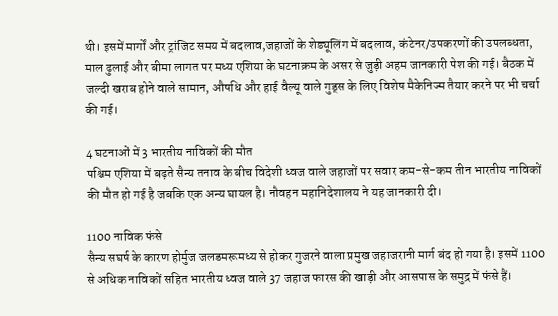थी। इसमें मार्गों और ट्रांजिट समय में बदलाव,जहाजों के शेड्यूलिंग में बदलाव, कंटेनर/उपकरणों की उपलब्धता, माल ढुलाई और बीमा लागत पर मध्य एशिया के घटनाक्रम के असर से जुड़ी अहम जानकारी पेश की गई। बैठक में जल्दी खराब होने वाले सामान, औषधि और हाई वैल्यू वाले गुड्स के लिए विशेष मैकेनिज्म तैयार करने पर भी चर्चा की गई।

4 घटनाओं में 3 भारतीय नाविकों की मौत
पश्चिम एशिया में बढ़ते सैन्य तनाव के बीच विदेशी ध्वज वाले जहाजों पर सवार कम-से-कम तीन भारतीय नाविकों की मौत हो गई है जबकि एक अन्य घायल है। नौवहन महानिदेशालय ने यह जानकारी दी।

1100 नाविक फंसे
सैन्य सघर्ष के कारण होर्मुज जलडमरूमध्य से होकर गुजरने वाला प्रमुख जहाजरानी मार्ग बंद हो गया है। इसमें 1100 से अधिक नाविकों सहित भारतीय ध्वज वाले 37 जहाज फारस की खाड़ी और आसपास के समुद्र में फंसे हैं।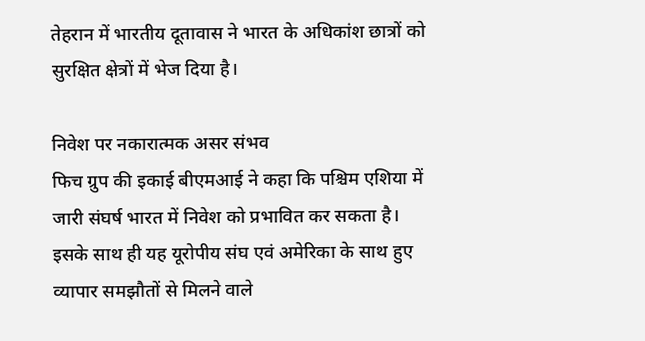तेहरान में भारतीय दूतावास ने भारत के अधिकांश छात्रों को सुरक्षित क्षेत्रों में भेज दिया है।

निवेश पर नकारात्मक असर संभव
फिच ग्रुप की इकाई बीएमआई ने कहा कि पश्चिम एशिया में जारी संघर्ष भारत में निवेश को प्रभावित कर सकता है। इसके साथ ही यह यूरोपीय संघ एवं अमेरिका के साथ हुए व्यापार समझौतों से मिलने वाले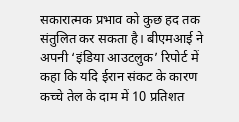सकारात्मक प्रभाव को कुछ हद तक संतुलित कर सकता है। बीएमआई ने अपनी ‘इंडिया आउटलुक’ रिपोर्ट में कहा कि यदि ईरान संकट के कारण कच्चे तेल के दाम में 10 प्रतिशत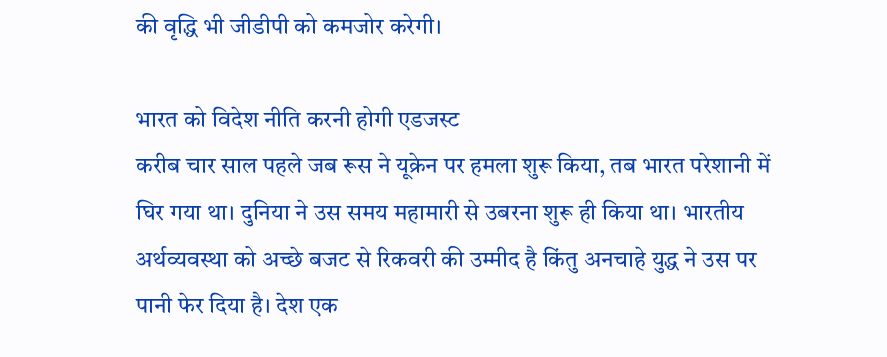की वृद्धि भी जीडीपी को कमजोर करेगी।

भारत को विदेश नीति करनी होगी एडजस्ट
करीब चार साल पहले जब रूस ने यूक्रेन पर हमला शुरू किया, तब भारत परेशानी में घिर गया था। दुनिया ने उस समय महामारी से उबरना शुरू ही किया था। भारतीय अर्थव्यवस्था को अच्छे बजट से रिकवरी की उम्मीद है किंतु अनचाहे युद्ध ने उस पर पानी फेर दिया है। देश एक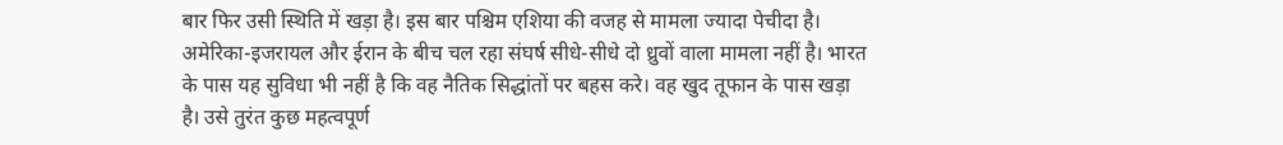बार फिर उसी स्थिति में खड़ा है। इस बार पश्चिम एशिया की वजह से मामला ज्यादा पेचीदा है। अमेरिका-इजरायल और ईरान के बीच चल रहा संघर्ष सीधे-सीधे दो ध्रुवों वाला मामला नहीं है। भारत के पास यह सुविधा भी नहीं है कि वह नैतिक सिद्धांतों पर बहस करे। वह खुद तूफान के पास खड़ा है। उसे तुरंत कुछ महत्वपूर्ण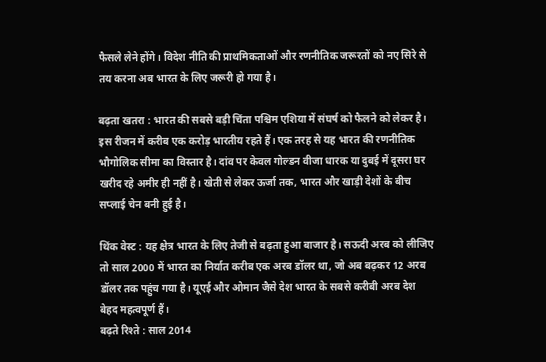फैसले लेने होंगे। विदेश नीति की प्राथमिकताओं और रणनीतिक जरूरतों को नए सिरे से तय करना अब भारत के लिए जरूरी हो गया है।

बढ़ता खतरा : भारत की सबसे बड़ी चिंता पश्चिम एशिया में संघर्ष को फैलने को लेकर है। इस रीजन में करीब एक करोड़ भारतीय रहते हैं। एक तरह से यह भारत की रणनीतिक भौगोलिक सीमा का विस्तार है। दांव पर केवल गोल्डन वीजा धारक या दुबई में दूसरा घर खरीद रहे अमीर ही नहीं है। खेती से लेकर ऊर्जा तक, भारत और खाड़ी देशों के बीच सप्लाई चेन बनी हुई है।

थिंक वेस्ट : यह क्षेत्र भारत के लिए तेजी से बढ़ता हुआ बाजार है। सऊदी अरब को लीजिए तो साल 2000 में भारत का निर्यात करीब एक अरब डॉलर था, जो अब बढ़कर 12 अरब डॉलर तक पहुंच गया है। यूएई और ओमान जैसे देश भारत के सबसे करीबी अरब देश बेहद महत्वपूर्ण हैं।
बढ़ते रिश्ते : साल 2014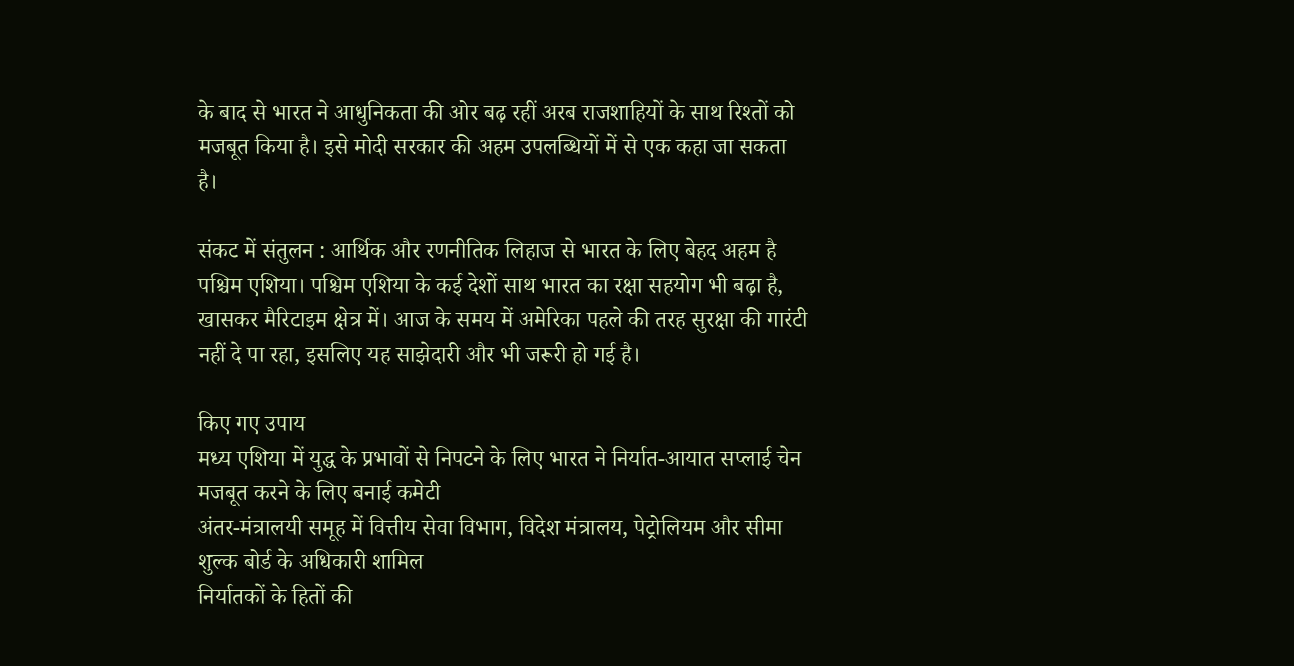के बाद से भारत ने आधुनिकता की ओर बढ़ रहीं अरब राजशाहियों के साथ रिश्तों को मजबूत किया है। इसे मोदी सरकार की अहम उपलब्धियों में से एक कहा जा सकता है।

संकट में संतुलन : आर्थिक और रणनीतिक लिहाज से भारत के लिए बेहद अहम है पश्चिम एशिया। पश्चिम एशिया के कई देशों साथ भारत का रक्षा सहयोग भी बढ़ा है, खासकर मैरिटाइम क्षेत्र में। आज के समय में अमेरिका पहले की तरह सुरक्षा की गारंटी नहीं दे पा रहा, इसलिए यह साझेदारी और भी जरूरी हो गई है।

किए गए उपाय
मध्य एशिया में युद्ध के प्रभावों से निपटने के लिए भारत ने निर्यात-आयात सप्लाई चेन मजबूत करने के लिए बनाई कमेटी
अंतर-मंत्रालयी समूह में वित्तीय सेवा विभाग, विदेश मंत्रालय, पेट्रोलियम और सीमा शुल्क बोर्ड के अधिकारी शामिल
निर्यातकों के हितों की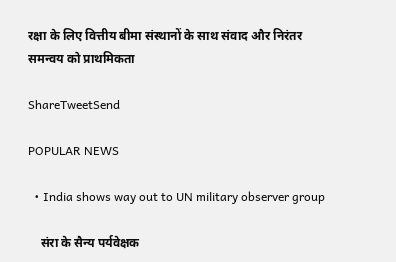रक्षा के लिए वित्तीय बीमा संस्थानों के साथ संवाद और निरंतर समन्वय को प्राथमिकता

ShareTweetSend

POPULAR NEWS

  • India shows way out to UN military observer group

    संरा के सैन्य पर्यवेक्षक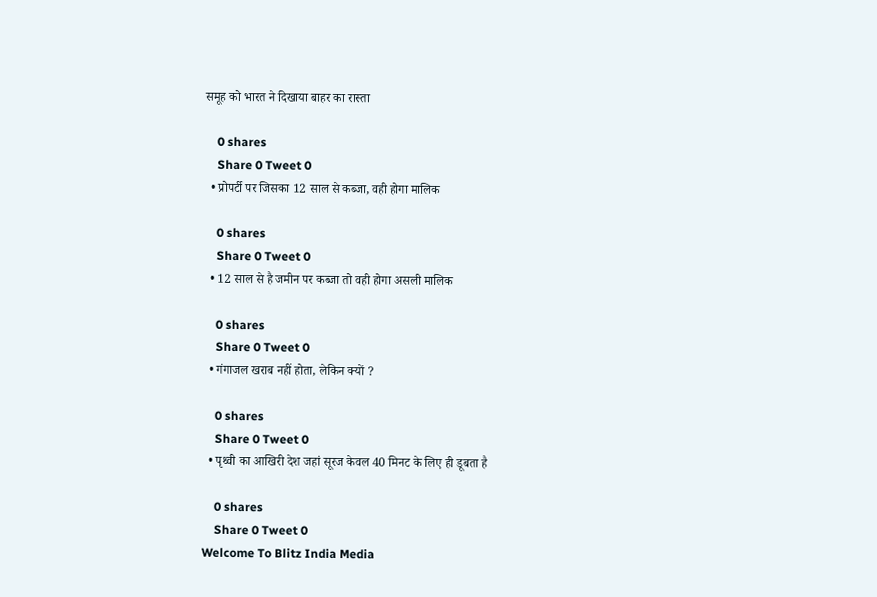समूह को भारत ने दिखाया बाहर का रास्ता

    0 shares
    Share 0 Tweet 0
  • प्रोपर्टी पर जिसका 12 साल से कब्जा, वही होगा मालिक

    0 shares
    Share 0 Tweet 0
  • 12 साल से है जमीन पर कब्जा तो वही होगा असली मालिक

    0 shares
    Share 0 Tweet 0
  • गंगाजल खराब नहीं होता, लेकिन क्यों ?

    0 shares
    Share 0 Tweet 0
  • पृथ्वी का आखिरी देश जहां सूरज केवल 40 मिनट के लिए ही डूबता है

    0 shares
    Share 0 Tweet 0
Welcome To Blitz India Media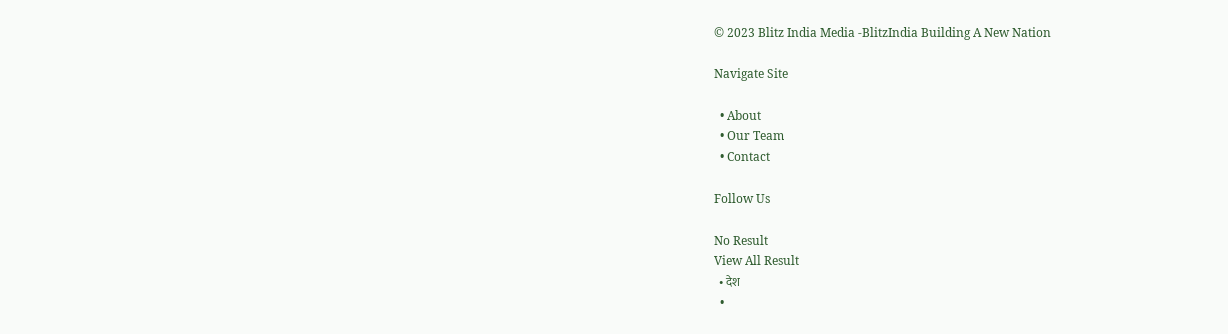© 2023 Blitz India Media -BlitzIndia Building A New Nation

Navigate Site

  • About
  • Our Team
  • Contact

Follow Us

No Result
View All Result
  • देश
  •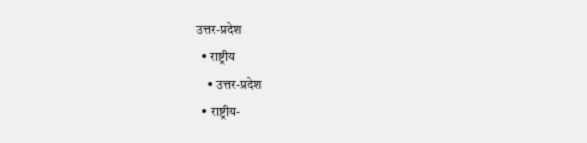उत्तर-प्रदेश
  • राष्ट्रीय
    • उत्तर-प्रदेश
  • राष्ट्रीय-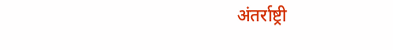अंतर्राष्ट्री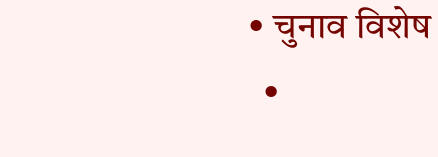• चुनाव विशेष
  •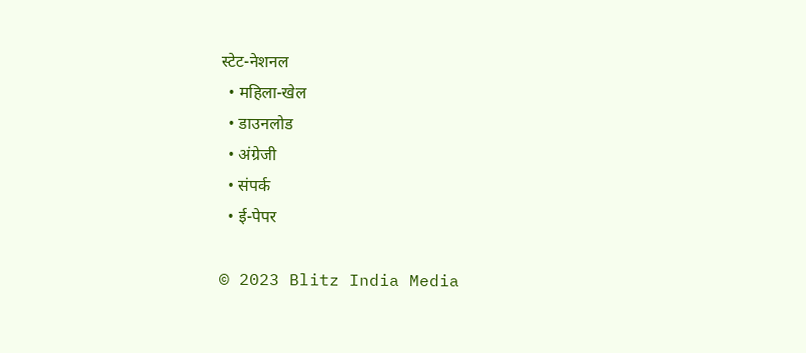स्टेट-नेशनल
  • महिला-खेल
  • डाउनलोड
  • अंग्रेजी
  • संपर्क
  • ई-पेपर

© 2023 Blitz India Media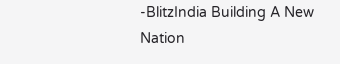-BlitzIndia Building A New Nation